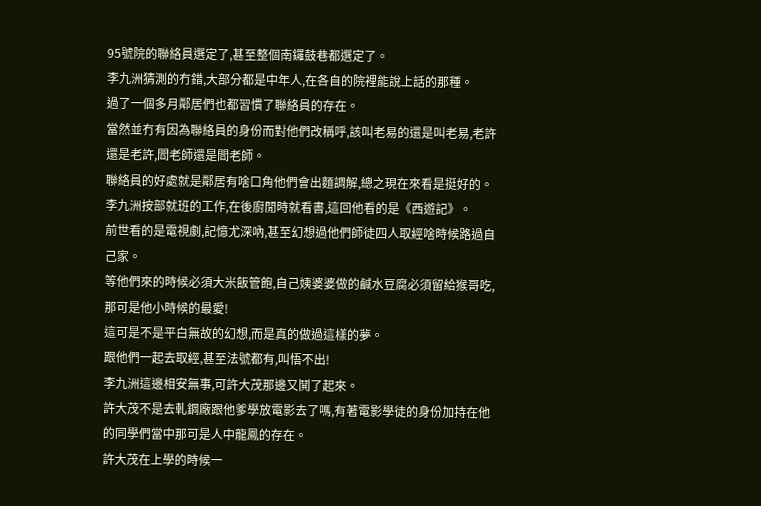95號院的聯絡員選定了,甚至整個南鑼鼓巷都選定了。
李九洲猜測的冇錯,大部分都是中年人,在各自的院裡能說上話的那種。
過了一個多月鄰居們也都習慣了聯絡員的存在。
當然並冇有因為聯絡員的身份而對他們改稱呼,該叫老易的還是叫老易,老許還是老許,閻老師還是閻老師。
聯絡員的好處就是鄰居有啥口角他們會出麵調解,總之現在來看是挺好的。
李九洲按部就班的工作,在後廚閒時就看書,這回他看的是《西遊記》。
前世看的是電視劇,記憶尤深吶,甚至幻想過他們師徒四人取經啥時候路過自己家。
等他們來的時候必須大米飯管飽,自己姨婆婆做的鹹水豆腐必須留給猴哥吃,那可是他小時候的最愛!
這可是不是平白無故的幻想,而是真的做過這樣的夢。
跟他們一起去取經,甚至法號都有,叫悟不出!
李九洲這邊相安無事,可許大茂那邊又鬨了起來。
許大茂不是去軋鋼廠跟他爹學放電影去了嗎,有著電影學徒的身份加持在他的同學們當中那可是人中龍鳳的存在。
許大茂在上學的時候一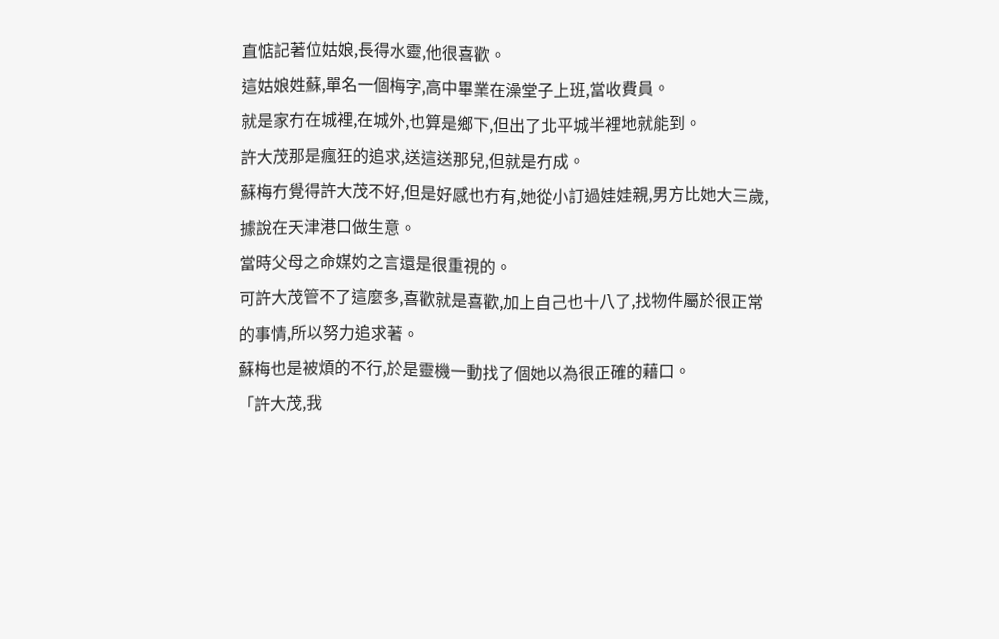直惦記著位姑娘,長得水靈,他很喜歡。
這姑娘姓蘇,單名一個梅字,高中畢業在澡堂子上班,當收費員。
就是家冇在城裡,在城外,也算是鄉下,但出了北平城半裡地就能到。
許大茂那是瘋狂的追求,送這送那兒,但就是冇成。
蘇梅冇覺得許大茂不好,但是好感也冇有,她從小訂過娃娃親,男方比她大三歲,據說在天津港口做生意。
當時父母之命媒妁之言還是很重視的。
可許大茂管不了這麼多,喜歡就是喜歡,加上自己也十八了,找物件屬於很正常的事情,所以努力追求著。
蘇梅也是被煩的不行,於是靈機一動找了個她以為很正確的藉口。
「許大茂,我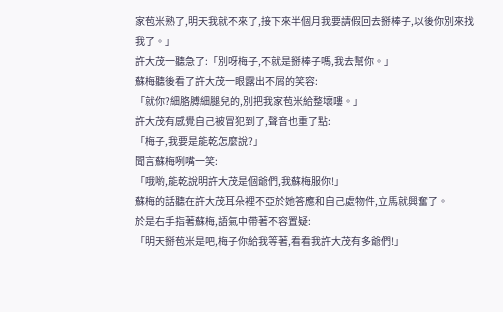家苞米熟了,明天我就不來了,接下來半個月我要請假回去掰棒子,以後你別來找我了。」
許大茂一聽急了:「別呀梅子,不就是掰棒子嗎,我去幫你。」
蘇梅聽後看了許大茂一眼露出不屑的笑容:
「就你?細胳膊細腿兒的,別把我家苞米給整壞嘍。」
許大茂有感覺自己被冒犯到了,聲音也重了點:
「梅子,我要是能乾怎麼說?」
聞言蘇梅咧嘴一笑:
「哦喲,能乾說明許大茂是個爺們,我蘇梅服你!」
蘇梅的話聽在許大茂耳朵裡不亞於她答應和自己處物件,立馬就興奮了。
於是右手指著蘇梅,語氣中帶著不容置疑:
「明天掰苞米是吧,梅子你給我等著,看看我許大茂有多爺們!」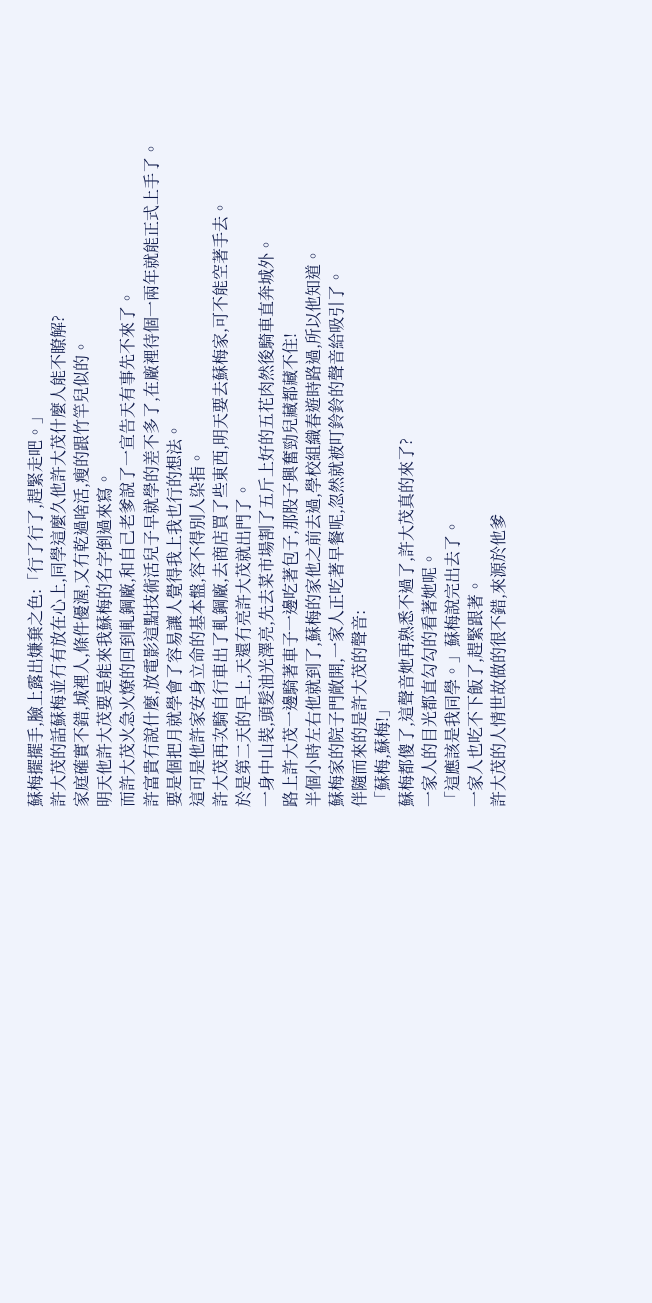蘇梅擺擺手,臉上露出嫌棄之色:「行了行了,趕緊走吧。」
許大茂的話蘇梅並冇有放在心上,同學這麼久他許大茂什麼人能不瞭解?
家庭確實不錯,城裡人,條件優渥,又冇乾過啥活,瘦的跟竹竿兒似的。
明天他許大茂要是能來我蘇梅的名字倒過來寫。
而許大茂火急火燎的回到軋鋼廠,和自己老爹說了一宣告天有事先不來了。
許富貴冇說什麼,放電影這點技術活兒子早就學的差不多了,在廠裡待個一兩年就能正式上手了。
要是個把月就學會了容易讓人覺得我上我也行的想法。
這可是他許家安身立命的基本盤,容不得別人染指。
許大茂再次騎自行車出了軋鋼廠,去商店買了些東西,明天要去蘇梅家,可不能空著手去。
於是第二天的早上,天還冇亮許大茂就出門了。
一身中山裝,頭髮油光澤亮,先去菜市場割了五斤上好的五花肉然後騎車直奔城外。
路上許大茂一邊騎著車子一邊吃著包子,那股子興奮勁兒藏都藏不住!
半個小時左右他就到了,蘇梅的家他之前去過,學校組織春遊時路過,所以他知道。
蘇梅家的院子門敞開,一家人正吃著早餐呢,忽然就被叮鈴鈴的聲音給吸引了。
伴隨而來的是許大茂的聲音:
「蘇梅,蘇梅!」
蘇梅都傻了,這聲音她再熟悉不過了,許大茂真的來了?
一家人的目光都直勾勾的看著她呢。
「這應該是我同學。」蘇梅說完出去了。
一家人也吃不下飯了,趕緊跟著。
許大茂的人情世故做的很不錯,來源於他爹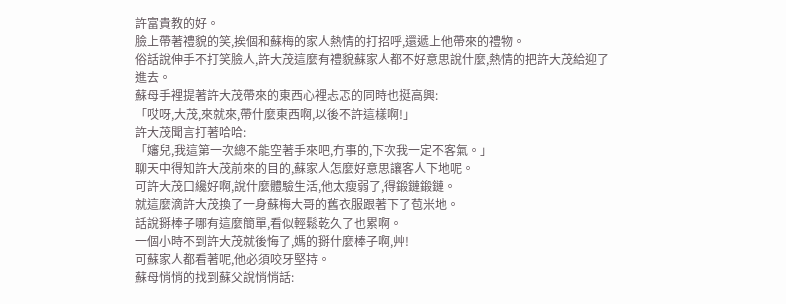許富貴教的好。
臉上帶著禮貌的笑,挨個和蘇梅的家人熱情的打招呼,還遞上他帶來的禮物。
俗話說伸手不打笑臉人,許大茂這麼有禮貌蘇家人都不好意思說什麼,熱情的把許大茂給迎了進去。
蘇母手裡提著許大茂帶來的東西心裡忐忑的同時也挺高興:
「哎呀,大茂,來就來,帶什麼東西啊,以後不許這樣啊!」
許大茂聞言打著哈哈:
「嬸兒,我這第一次總不能空著手來吧,冇事的,下次我一定不客氣。」
聊天中得知許大茂前來的目的,蘇家人怎麼好意思讓客人下地呢。
可許大茂口纔好啊,說什麼體驗生活,他太瘦弱了,得鍛鏈鍛鏈。
就這麼滴許大茂換了一身蘇梅大哥的舊衣服跟著下了苞米地。
話說掰棒子哪有這麼簡單,看似輕鬆乾久了也累啊。
一個小時不到許大茂就後悔了,媽的掰什麼棒子啊,艸!
可蘇家人都看著呢,他必須咬牙堅持。
蘇母悄悄的找到蘇父說悄悄話: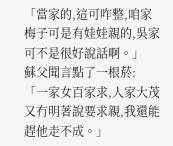「當家的,這可咋整,咱家梅子可是有娃娃親的,吳家可不是很好說話啊。」
蘇父聞言點了一根菸:
「一家女百家求,人家大茂又冇明著說要求親,我還能趕他走不成。」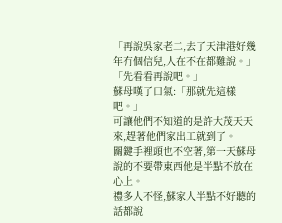「再說吳家老二,去了天津港好幾年冇個信兒,人在不在都難說。」
「先看看再說吧。」
蘇母嘆了口氣:「那就先這樣吧。」
可讓他們不知道的是許大茂天天來,趕著他們家出工就到了。
關鍵手裡頭也不空著,第一天蘇母說的不要帶東西他是半點不放在心上。
禮多人不怪,蘇家人半點不好聽的話都說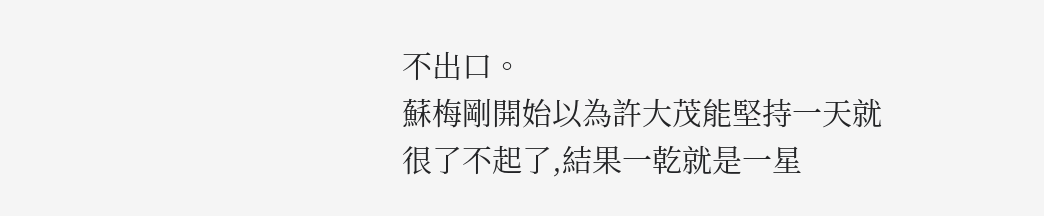不出口。
蘇梅剛開始以為許大茂能堅持一天就很了不起了,結果一乾就是一星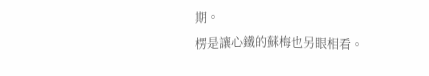期。
楞是讓心鐵的蘇梅也另眼相看。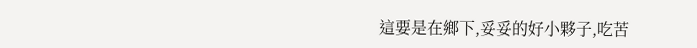這要是在鄉下,妥妥的好小夥子,吃苦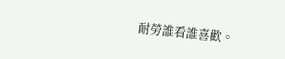耐勞誰看誰喜歡。